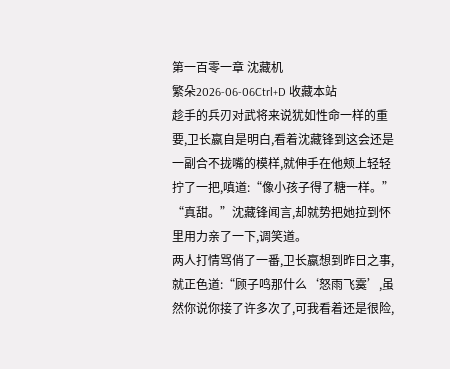第一百零一章 沈藏机
繁朵2026-06-06Ctrl+D 收藏本站
趁手的兵刃对武将来说犹如性命一样的重要,卫长嬴自是明白,看着沈藏锋到这会还是一副合不拢嘴的模样,就伸手在他颊上轻轻拧了一把,嗔道:“像小孩子得了糖一样。”
“真甜。”沈藏锋闻言,却就势把她拉到怀里用力亲了一下,调笑道。
两人打情骂俏了一番,卫长嬴想到昨日之事,就正色道:“顾子鸣那什么‘怒雨飞霙’,虽然你说你接了许多次了,可我看着还是很险,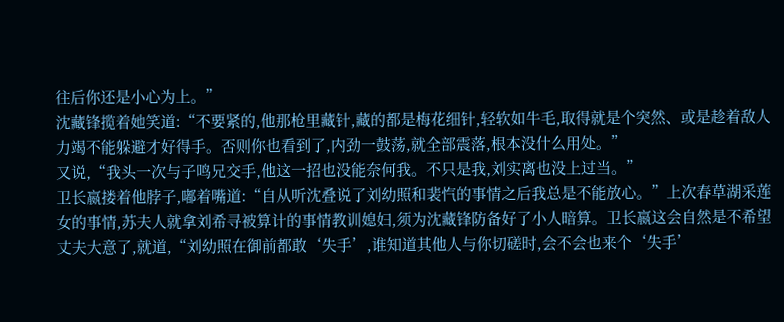往后你还是小心为上。”
沈藏锋揽着她笑道:“不要紧的,他那枪里藏针,藏的都是梅花细针,轻软如牛毛,取得就是个突然、或是趁着敌人力竭不能躲避才好得手。否则你也看到了,内劲一鼓荡,就全部震落,根本没什么用处。”
又说,“我头一次与子鸣兄交手,他这一招也没能奈何我。不只是我,刘实离也没上过当。”
卫长嬴搂着他脖子,嘟着嘴道:“自从听沈叠说了刘幼照和裴忾的事情之后我总是不能放心。”上次春草湖采莲女的事情,苏夫人就拿刘希寻被算计的事情教训媳妇,须为沈藏锋防备好了小人暗算。卫长嬴这会自然是不希望丈夫大意了,就道,“刘幼照在御前都敢‘失手’,谁知道其他人与你切磋时,会不会也来个‘失手’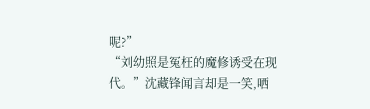呢?”
“刘幼照是冤枉的魔修诱受在现代。”沈藏锋闻言却是一笑,哂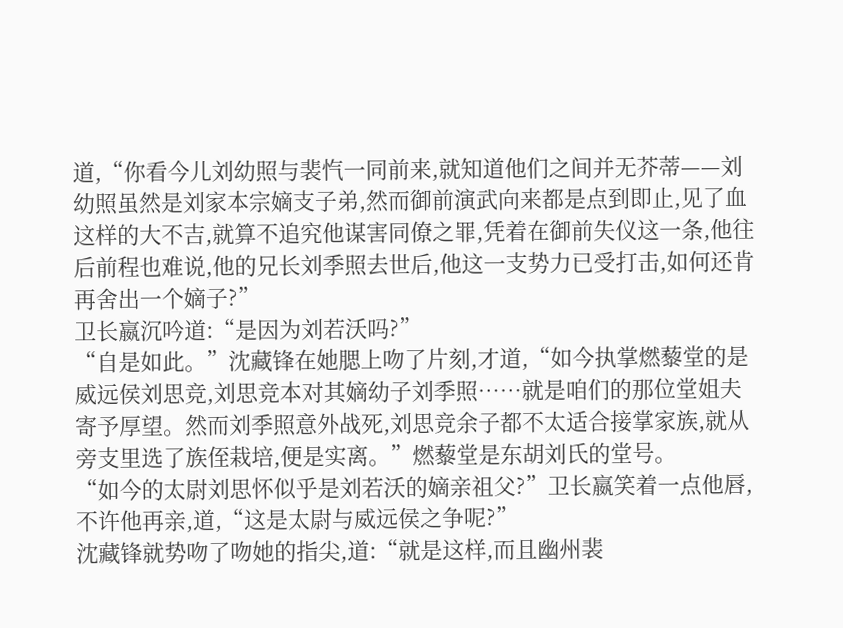道,“你看今儿刘幼照与裴忾一同前来,就知道他们之间并无芥蒂——刘幼照虽然是刘家本宗嫡支子弟,然而御前演武向来都是点到即止,见了血这样的大不吉,就算不追究他谋害同僚之罪,凭着在御前失仪这一条,他往后前程也难说,他的兄长刘季照去世后,他这一支势力已受打击,如何还肯再舍出一个嫡子?”
卫长嬴沉吟道:“是因为刘若沃吗?”
“自是如此。”沈藏锋在她腮上吻了片刻,才道,“如今执掌燃藜堂的是威远侯刘思竞,刘思竞本对其嫡幼子刘季照……就是咱们的那位堂姐夫寄予厚望。然而刘季照意外战死,刘思竞余子都不太适合接掌家族,就从旁支里选了族侄栽培,便是实离。”燃藜堂是东胡刘氏的堂号。
“如今的太尉刘思怀似乎是刘若沃的嫡亲祖父?”卫长嬴笑着一点他唇,不许他再亲,道,“这是太尉与威远侯之争呢?”
沈藏锋就势吻了吻她的指尖,道:“就是这样,而且幽州裴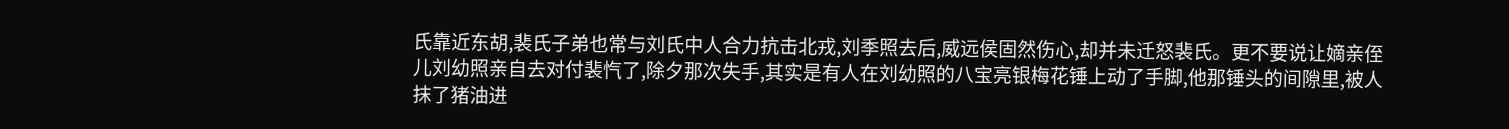氏靠近东胡,裴氏子弟也常与刘氏中人合力抗击北戎,刘季照去后,威远侯固然伤心,却并未迁怒裴氏。更不要说让嫡亲侄儿刘幼照亲自去对付裴忾了,除夕那次失手,其实是有人在刘幼照的八宝亮银梅花锤上动了手脚,他那锤头的间隙里,被人抹了猪油进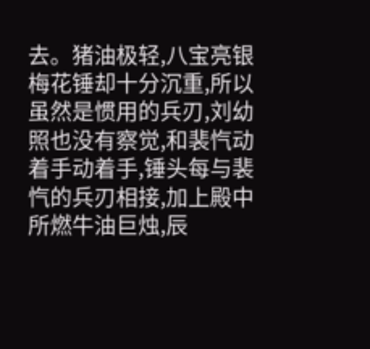去。猪油极轻,八宝亮银梅花锤却十分沉重,所以虽然是惯用的兵刃,刘幼照也没有察觉,和裴忾动着手动着手,锤头每与裴忾的兵刃相接,加上殿中所燃牛油巨烛,辰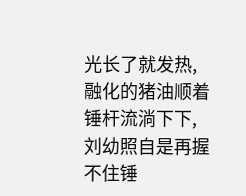光长了就发热,融化的猪油顺着锤杆流淌下下,刘幼照自是再握不住锤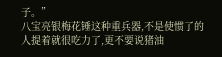子。”
八宝亮银梅花锤这种重兵器,不是使惯了的人提着就很吃力了,更不要说猪油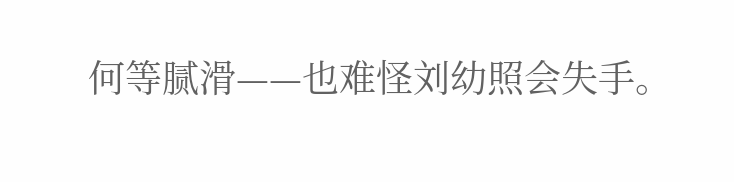何等腻滑——也难怪刘幼照会失手。